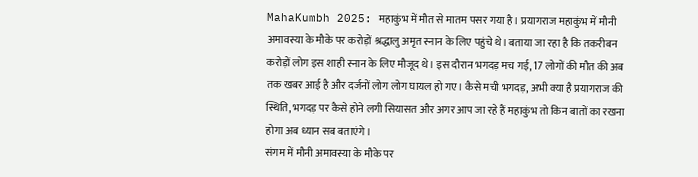MahaKumbh 2025: महाकुंभ में मौत से मातम पसर गया है। प्रयागराज महाकुंभ में मौनी अमावस्या के मौके पर करोड़ों श्रद्धालु अमृत स्नान के लिए पहुंचे थे। बताया जा रहा है कि तकरीबन करोड़ों लोग इस शाही स्नान के लिए मौजूद थे। इस दौरान भगदड़ मच गई, 17 लोगों की मौत की अब तक खबर आई है और दर्जनों लोग लोग घायल हो गए। कैसे मची भगदड़, अभी क्या है प्रयागराज की स्थिति, भगदड़ पर कैसे होने लगी सियासत और अगर आप जा रहे हैं महाकुंभ तो किन बातों का रखना होगा अब ध्यान सब बताएंगे।
संगम में मौनी अमावस्या के मौके पर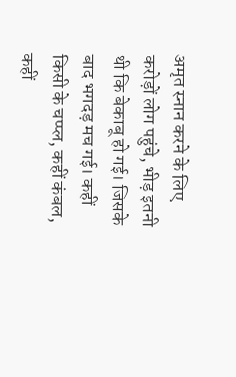अमृत स्नान करने के लिए करोड़ों लोग पहुंचे, भीड़ इतनी थी कि बेकाबू हो गई। जिसके बाद भगदड़ मच गई। कहीं किसी के चप्प्ल, कहीं कंबल, कहीं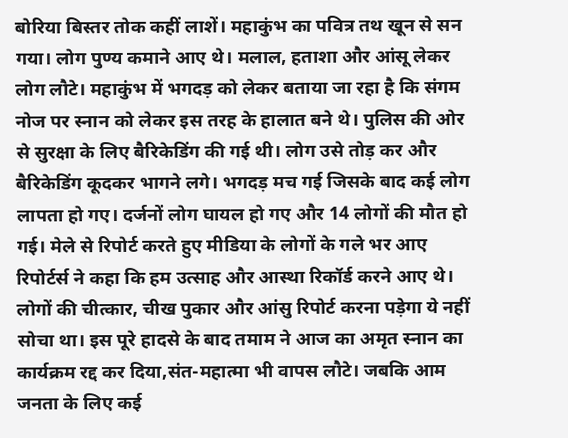बोरिया बिस्तर तोक कहीं लाशें। महाकुंभ का पवित्र तथ खून से सन गया। लोग पुण्य कमाने आए थे। मलाल, हताशा और आंसू लेकर लोग लौटे। महाकुंभ में भगदड़ को लेकर बताया जा रहा है कि संगम नोज पर स्नान को लेकर इस तरह के हालात बने थे। पुलिस की ओर से सुरक्षा के लिए बैरिकेडिंग की गई थी। लोग उसे तोड़ कर और बैरिकेडिंग कूदकर भागने लगे। भगदड़ मच गई जिसके बाद कई लोग लापता हो गए। दर्जनों लोग घायल हो गए और 14 लोगों की मौत हो गई। मेले से रिपोर्ट करते हुए मीडिया के लोगों के गले भर आए रिपोर्टर्स ने कहा कि हम उत्साह और आस्था रिकॉर्ड करने आए थे। लोगों की चीत्कार, चीख पुकार और आंसु रिपोर्ट करना पड़ेगा ये नहीं सोचा था। इस पूरे हादसे के बाद तमाम ने आज का अमृत स्नान का कार्यक्रम रद्द कर दिया,संत-महात्मा भी वापस लौटे। जबकि आम जनता के लिए कई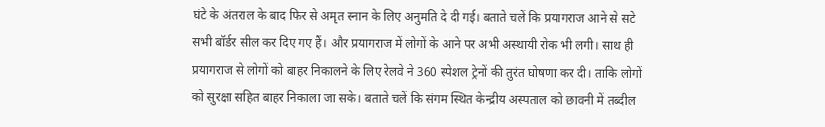घंटे के अंतराल के बाद फिर से अमृत स्नान के लिए अनुमति दे दी गई। बताते चलें कि प्रयागराज आने से सटे सभी बॉर्डर सील कर दिए गए हैं। और प्रयागराज में लोगों के आने पर अभी अस्थायी रोक भी लगी। साथ ही प्रयागराज से लोगों को बाहर निकालने के लिए रेलवे ने 360 स्पेशल ट्रेनों की तुरंत घोषणा कर दी। ताकि लोगों को सुरक्षा सहित बाहर निकाला जा सके। बताते चलें कि संगम स्थित केन्द्रीय अस्पताल को छावनी में तब्दील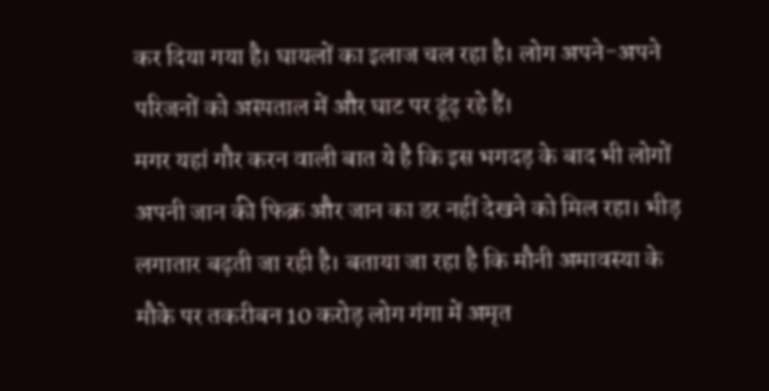कर दिया गया है। घायलों का इलाज चल रहा है। लोग अपने-अपने परिजनों को अस्पताल में और घाट पर ढूंढ़ रहे हैं।
मगर यहां गौर करन वाली बात ये है कि इस भगदड़ के बाद भी लोगों अपनी जान की फिक्र और जान का डर नहीं देखने को मिल रहा। भीड़ लगातार बढ़ती जा रही है। बताया जा रहा है कि मौनी अमावस्या के मौके पर तकरीबन 10 करोड़ लोग गंगा में अमृत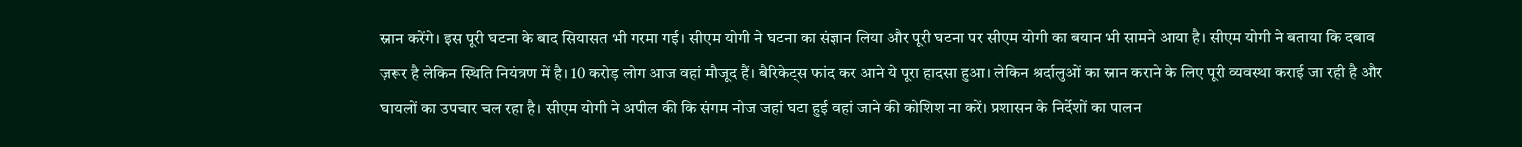स्नान करेंगे। इस पूरी घटना के बाद सियासत भी गरमा गई। सीएम योगी ने घटना का संज्ञान लिया और पूरी घटना पर सीएम योगी का बयान भी सामने आया है। सीएम योगी ने बताया कि दबाव ज़रूर है लेकिन स्थिति नियंत्रण में है। 10 करोड़ लोग आज वहां मौजूद हैं। बैरिकेट्स फांद कर आने ये पूरा हादसा हुआ। लेकिन श्रर्दालुओं का स्नान कराने के लिए पूरी व्यवस्था कराई जा रही है और घायलों का उपचार चल रहा है। सीएम योगी ने अपील की कि संगम नोज जहां घटा हुई वहां जाने की कोशिश ना करें। प्रशासन के निर्देशों का पालन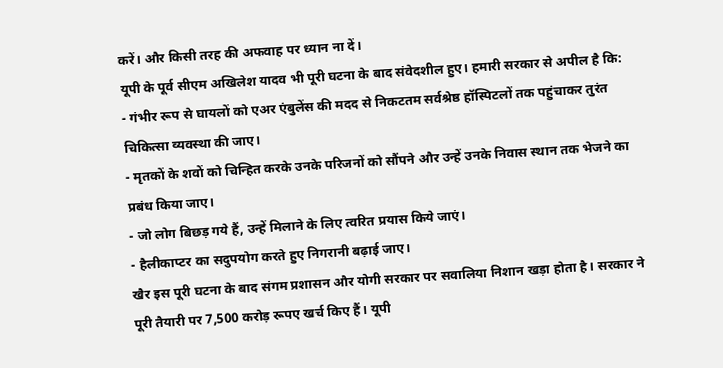करें। और किसी तरह की अफवाह पर ध्यान ना दें।
यूपी के पूर्व सीएम अखिलेश यादव भी पूरी घटना के बाद संवेदशील हुए। हमारी सरकार से अपील है कि:
- गंभीर रूप से घायलों को एअर एंबुलेंस की मदद से निकटतम सर्वश्रेष्ठ हॉस्पिटलों तक पहुंचाकर तुरंत चिकित्सा व्यवस्था की जाए।
- मृतकों के शवों को चिन्हित करके उनके परिजनों को सौंपने और उन्हें उनके निवास स्थान तक भेजने का प्रबंध किया जाए।
- जो लोग बिछड़ गये हैं, उन्हें मिलाने के लिए त्वरित प्रयास किये जाएं।
- हैलीकाप्टर का सदुपयोग करते हुए निगरानी बढ़ाई जाए।
खैर इस पूरी घटना के बाद संगम प्रशासन और योगी सरकार पर सवालिया निशान खड़ा होता है। सरकार ने पूरी तैयारी पर 7,500 करोड़ रूपए खर्च किए हैं। यूपी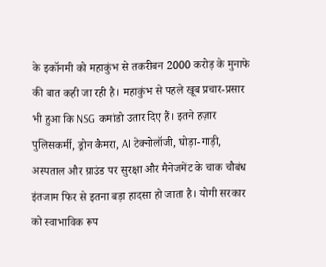के इकॉनमी को महाकुंभ से तकरीबन 2000 करोड़ के मुनाफे की बात कही जा रही है। महाकुंभ से पहले खूब प्रचार-प्रसार भी हुआ कि NSG कमांडो उतार दिए हैं। इतने हज़ार पुलिसकर्मी, ड्रोन कैमरा, AI टेक्नोलॉजी, घोड़ा-गाड़ी, अस्पताल और ग्राउंड पर सुरक्षा और मैनेजमेंट के चाक चौबंध इंतजाम फिर से इतना बड़ा हादसा हो जाता है। योगी सरकार को स्वाभाविक रूप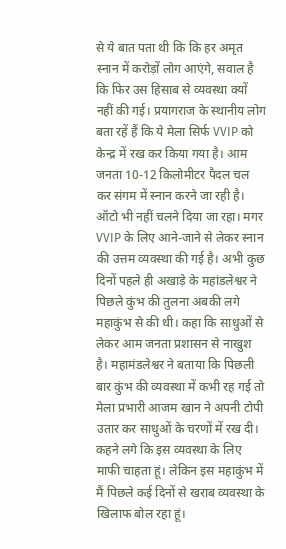से ये बात पता थी कि कि हर अमृत स्नान में करोड़ों लोग आएंगे, सवाल है कि फिर उस हिसाब से व्यवस्था क्यों नहीं की गई। प्रयागराज के स्थानीय लोग बता रहें हैं कि ये मेला सिर्फ VVIP को केन्द्र में रख कर किया गया है। आम जनता 10-12 किलोमीटर पैदल चल कर संगम में स्नान करने जा रही है। ऑटो भी नहीं चलने दिया जा रहा। मगर VVIP के लिए आने-जाने से लेकर स्नान की उत्तम व्यवस्था की गई है। अभी कुछ दिनों पहले ही अखाड़े के महांडलेश्वर ने पिछले कुंभ की तुलना अबकी लगे महाकुंभ से की थी। कहा कि साधुओं से लेकर आम जनता प्रशासन से नाखुश है। महामंडलेश्वर ने बताया कि पिछली बार कुंभ की व्यवस्था में कभी रह गई तो मेला प्रभारी आजम खान ने अपनी टोपी उतार कर साधुओं के चरणों में रख दी।
कहने लगे कि इस व्यवस्था के लिए माफी चाहता हूं। लेकिन इस महाकुंभ में मैं पिछले कई दिनों से खराब व्यवस्था के खिलाफ बोल रहा हूं।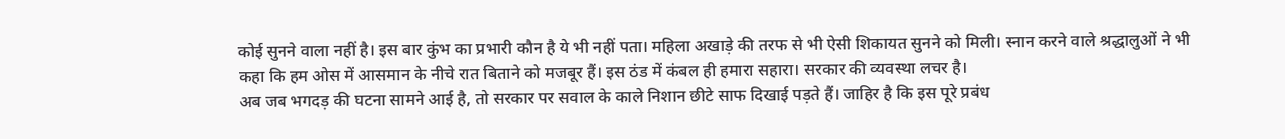कोई सुनने वाला नहीं है। इस बार कुंभ का प्रभारी कौन है ये भी नहीं पता। महिला अखाड़े की तरफ से भी ऐसी शिकायत सुनने को मिली। स्नान करने वाले श्रद्धालुओं ने भी कहा कि हम ओस में आसमान के नीचे रात बिताने को मजबूर हैं। इस ठंड में कंबल ही हमारा सहारा। सरकार की व्यवस्था लचर है।
अब जब भगदड़ की घटना सामने आई है, तो सरकार पर सवाल के काले निशान छीटे साफ दिखाई पड़ते हैं। जाहिर है कि इस पूरे प्रबंध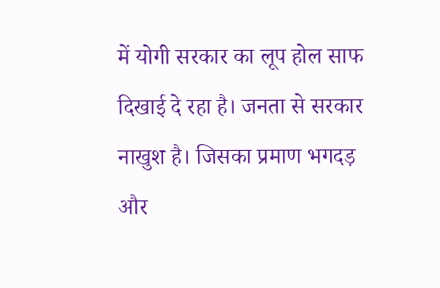में योगी सरकार का लूप होल साफ दिखाई दे रहा है। जनता से सरकार नाखुश है। जिसका प्रमाण भगदड़ और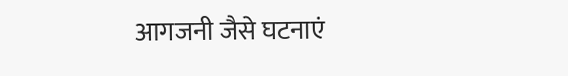आगजनी जैसे घटनाएं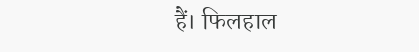हैं। फिलहाल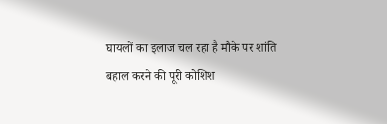घायलों का इलाज चल रहा है मौके पर शांति बहाल करने की पूरी कोशिश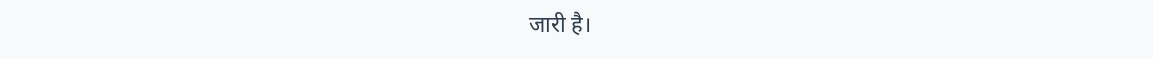जारी है।